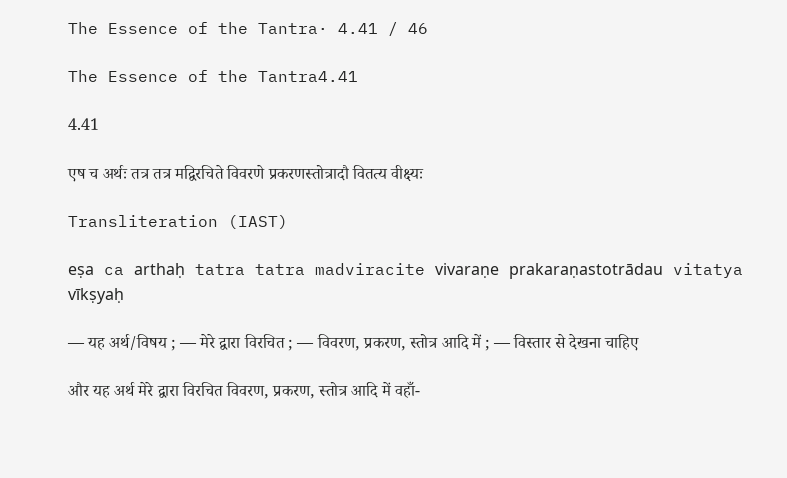The Essence of the Tantra· 4.41 / 46

The Essence of the Tantra4.41

4.41

एष च अर्थः तत्र तत्र मद्विरचिते विवरणे प्रकरणस्तोत्रादौ वितत्य वीक्ष्यः

Transliteration (IAST)

eṣa ca arthaḥ tatra tatra madviracite vivaraṇe prakaraṇastotrādau vitatya vīkṣyaḥ

— यह अर्थ/विषय ; — मेरे द्वारा विरचित ; — विवरण, प्रकरण, स्तोत्र आदि में ; — विस्तार से देखना चाहिए

और यह अर्थ मेरे द्वारा विरचित विवरण, प्रकरण, स्तोत्र आदि में वहाँ-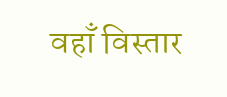वहाँ विस्तार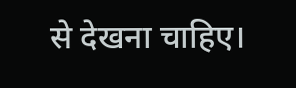से देखना चाहिए।